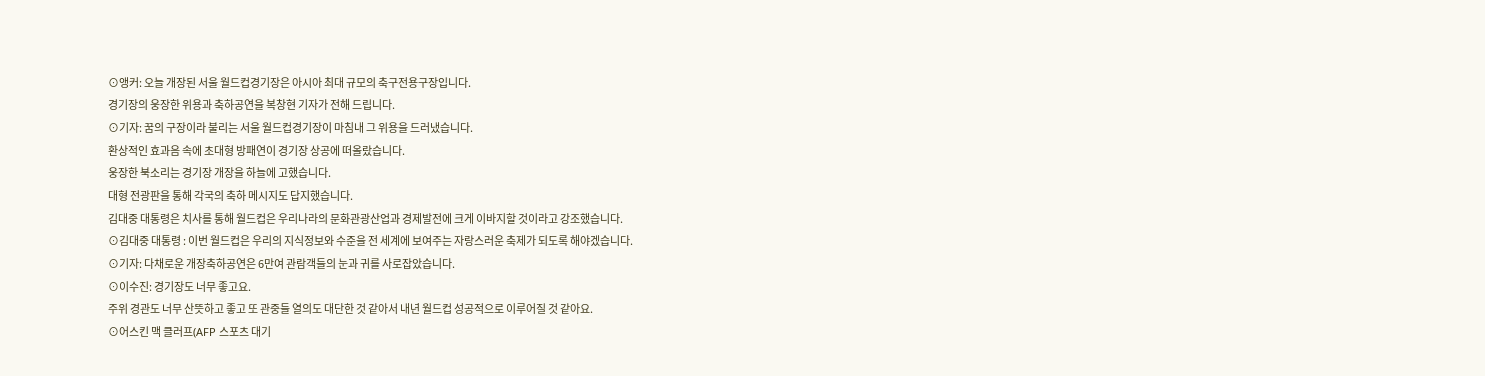⊙앵커: 오늘 개장된 서울 월드컵경기장은 아시아 최대 규모의 축구전용구장입니다.
경기장의 웅장한 위용과 축하공연을 복창현 기자가 전해 드립니다.
⊙기자: 꿈의 구장이라 불리는 서울 월드컵경기장이 마침내 그 위용을 드러냈습니다.
환상적인 효과음 속에 초대형 방패연이 경기장 상공에 떠올랐습니다.
웅장한 북소리는 경기장 개장을 하늘에 고했습니다.
대형 전광판을 통해 각국의 축하 메시지도 답지했습니다.
김대중 대통령은 치사를 통해 월드컵은 우리나라의 문화관광산업과 경제발전에 크게 이바지할 것이라고 강조했습니다.
⊙김대중 대통령 : 이번 월드컵은 우리의 지식정보와 수준을 전 세계에 보여주는 자랑스러운 축제가 되도록 해야겠습니다.
⊙기자: 다채로운 개장축하공연은 6만여 관람객들의 눈과 귀를 사로잡았습니다.
⊙이수진: 경기장도 너무 좋고요.
주위 경관도 너무 산뜻하고 좋고 또 관중들 열의도 대단한 것 같아서 내년 월드컵 성공적으로 이루어질 것 같아요.
⊙어스킨 맥 클러프(AFP 스포츠 대기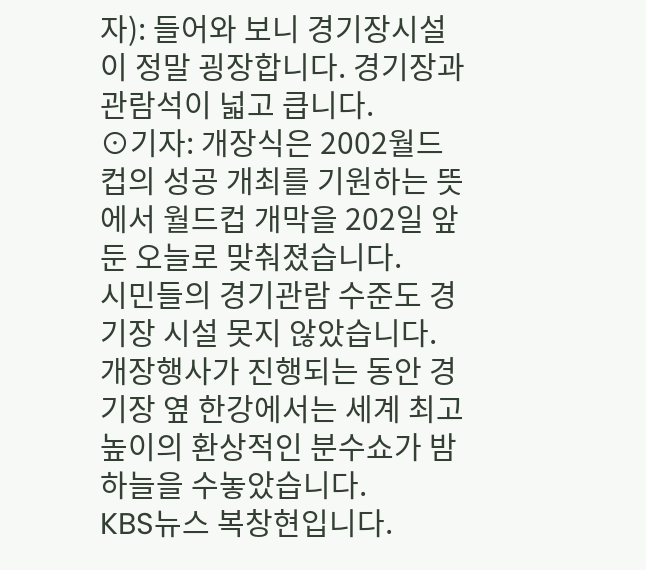자): 들어와 보니 경기장시설이 정말 굉장합니다. 경기장과 관람석이 넓고 큽니다.
⊙기자: 개장식은 2002월드컵의 성공 개최를 기원하는 뜻에서 월드컵 개막을 202일 앞둔 오늘로 맞춰졌습니다.
시민들의 경기관람 수준도 경기장 시설 못지 않았습니다.
개장행사가 진행되는 동안 경기장 옆 한강에서는 세계 최고 높이의 환상적인 분수쇼가 밤하늘을 수놓았습니다.
KBS뉴스 복창현입니다.